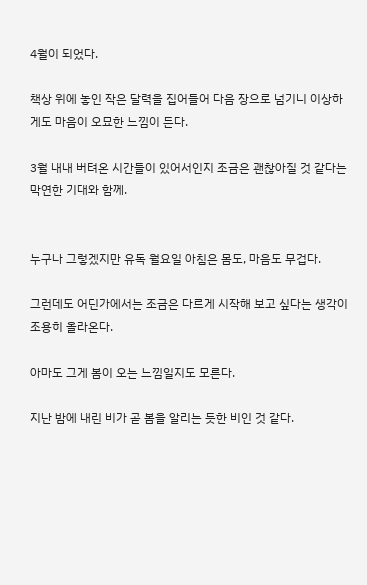4월이 되었다.

책상 위에 놓인 작은 달력을 집어들어 다음 장으로 넘기니 이상하게도 마음이 오묘한 느낌이 든다.

3월 내내 버텨온 시간들이 있어서인지 조금은 괜찮아질 것 같다는 막연한 기대와 함께.


누구나 그렇겠지만 유독 월요일 아침은 몸도, 마음도 무겁다.

그런데도 어딘가에서는 조금은 다르게 시작해 보고 싶다는 생각이 조용히 올라온다.

아마도 그게 봄이 오는 느낌일지도 모른다.

지난 밤에 내린 비가 곧 봄을 알리는 듯한 비인 것 같다.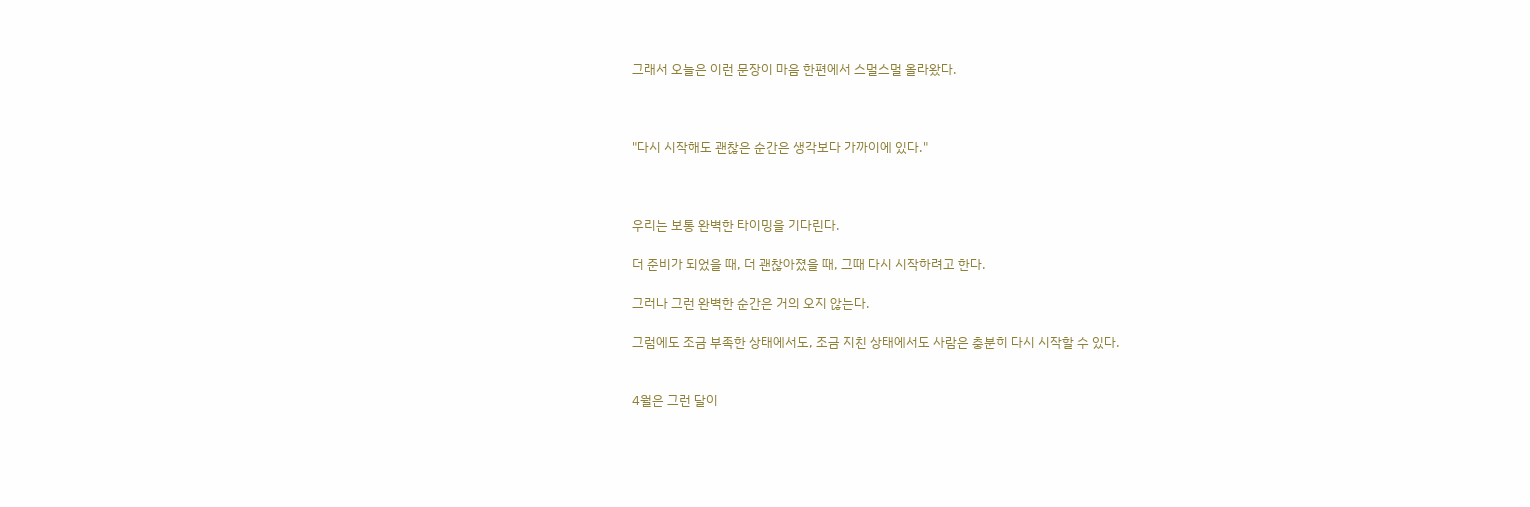그래서 오늘은 이런 문장이 마음 한편에서 스멀스멀 올라왔다.



"다시 시작해도 괜찮은 순간은 생각보다 가까이에 있다."



우리는 보통 완벽한 타이밍을 기다린다.

더 준비가 되었을 때, 더 괜찮아졌을 때, 그때 다시 시작하려고 한다.

그러나 그런 완벽한 순간은 거의 오지 않는다.

그럼에도 조금 부족한 상태에서도, 조금 지친 상태에서도 사람은 충분히 다시 시작할 수 있다.


4월은 그런 달이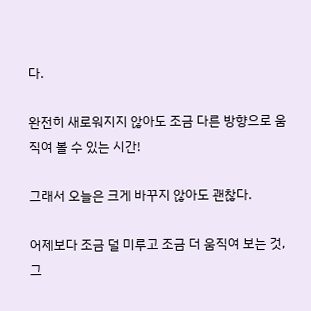다.

완전히 새로워지지 않아도 조금 다른 방향으로 움직여 볼 수 있는 시간!

그래서 오늘은 크게 바꾸지 않아도 괜찮다.

어제보다 조금 덜 미루고 조금 더 움직여 보는 것, 그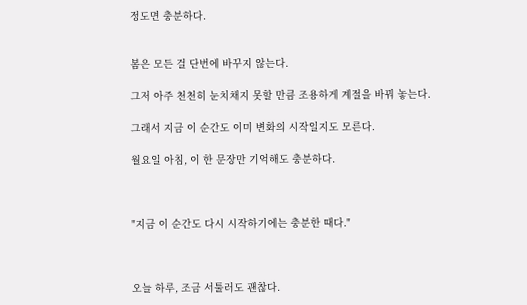정도면 충분하다.


봄은 모든 걸 단번에 바꾸지 않는다.

그저 아주 천천히 눈치채지 못할 만큼 조용하게 계절을 바꿔 놓는다.

그래서 지금 이 순간도 이미 변화의 시작일지도 모른다.

월요일 아침, 이 한 문장만 기억해도 충분하다.



"지금 이 순간도 다시 시작하기에는 충분한 때다."



오늘 하루, 조금 서툴러도 괜찮다.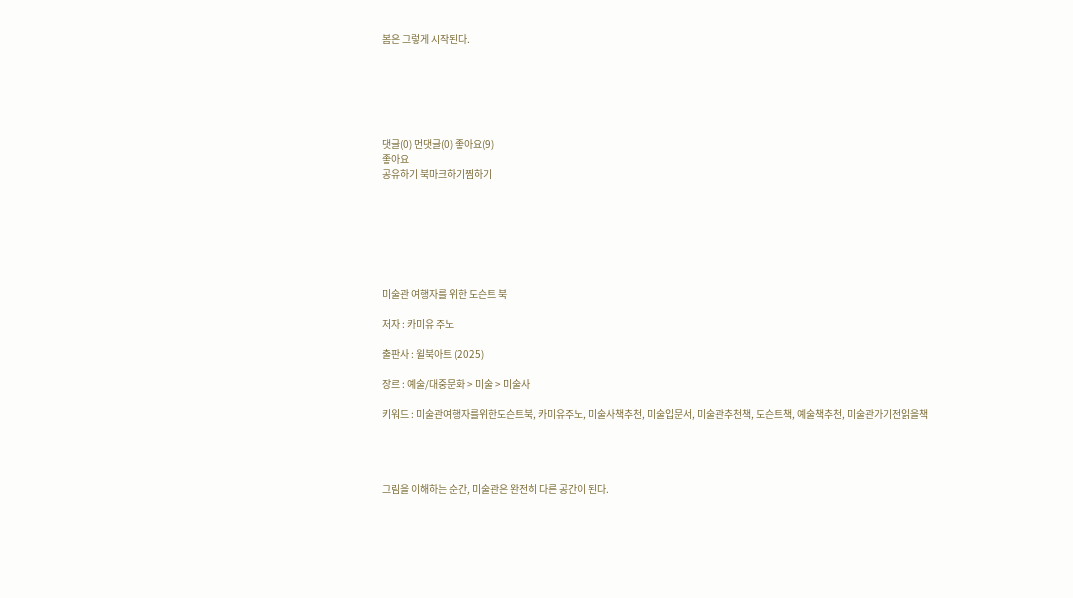봄은 그렇게 시작된다.






댓글(0) 먼댓글(0) 좋아요(9)
좋아요
공유하기 북마크하기찜하기







미술관 여행자를 위한 도슨트 북

저자 : 카미유 주노

출판사 : 윌북아트 (2025)

장르 : 예술/대중문화 > 미술 > 미술사

키워드 : 미술관여행자를위한도슨트북, 카미유주노, 미술사책추천, 미술입문서, 미술관추천책, 도슨트책, 예술책추천, 미술관가기전읽을책




그림을 이해하는 순간, 미술관은 완전히 다른 공간이 된다.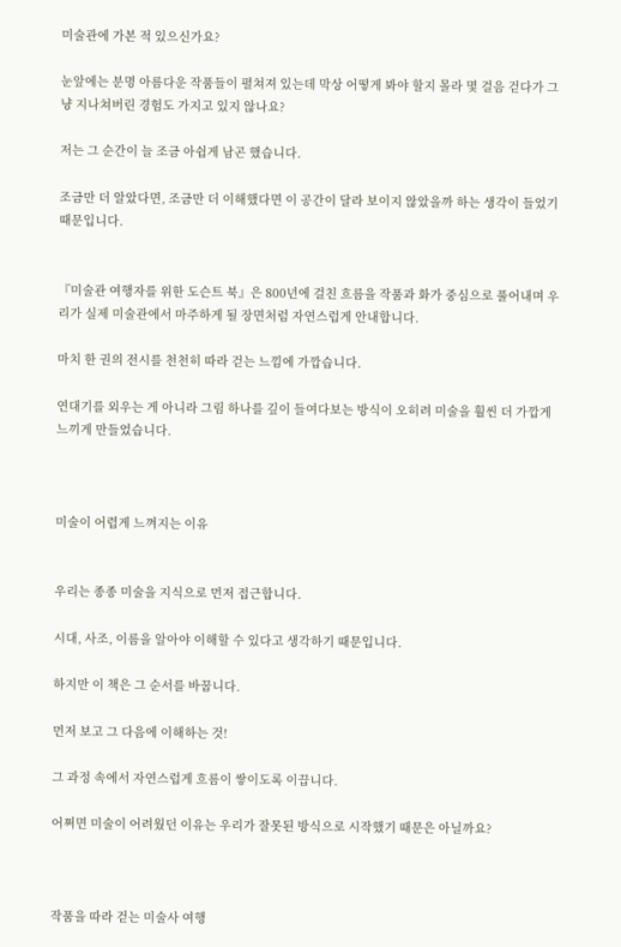미술관에 가본 적 있으신가요?

눈앞에는 분명 아름다운 작품들이 펼쳐져 있는데 막상 어떻게 봐야 할지 몰라 몇 걸음 걷다가 그냥 지나쳐버린 경험도 가지고 있지 않나요?

저는 그 순간이 늘 조금 아쉽게 남곤 했습니다.

조금만 더 알았다면, 조금만 더 이해했다면 이 공간이 달라 보이지 않았을까 하는 생각이 들었기 때문입니다.


『미술관 여행자를 위한 도슨트 북』은 800년에 걸친 흐름을 작품과 화가 중심으로 풀어내며 우리가 실제 미술관에서 마주하게 될 장면처럼 자연스럽게 안내합니다.

마치 한 권의 전시를 천천히 따라 걷는 느낌에 가깝습니다.

연대기를 외우는 게 아니라 그림 하나를 깊이 들여다보는 방식이 오히려 미술을 훨씬 더 가깝게 느끼게 만들었습니다.



미술이 어렵게 느껴지는 이유


우리는 종종 미술을 지식으로 먼저 접근합니다.

시대, 사조, 이름을 알아야 이해할 수 있다고 생각하기 때문입니다.

하지만 이 책은 그 순서를 바꿉니다.

먼저 보고 그 다음에 이해하는 것!

그 과정 속에서 자연스럽게 흐름이 쌓이도록 이끕니다.

어쩌면 미술이 어려웠던 이유는 우리가 잘못된 방식으로 시작했기 때문은 아닐까요?



작품을 따라 걷는 미술사 여행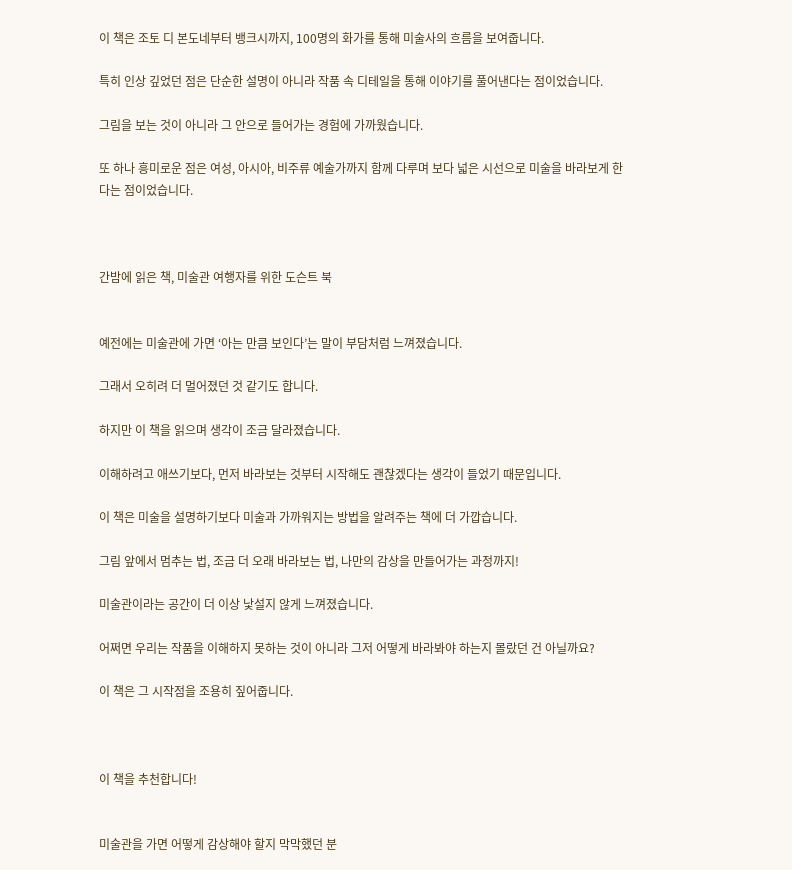이 책은 조토 디 본도네부터 뱅크시까지, 100명의 화가를 통해 미술사의 흐름을 보여줍니다.

특히 인상 깊었던 점은 단순한 설명이 아니라 작품 속 디테일을 통해 이야기를 풀어낸다는 점이었습니다.

그림을 보는 것이 아니라 그 안으로 들어가는 경험에 가까웠습니다.

또 하나 흥미로운 점은 여성, 아시아, 비주류 예술가까지 함께 다루며 보다 넓은 시선으로 미술을 바라보게 한다는 점이었습니다.



간밤에 읽은 책, 미술관 여행자를 위한 도슨트 북


예전에는 미술관에 가면 ‘아는 만큼 보인다’는 말이 부담처럼 느껴졌습니다.

그래서 오히려 더 멀어졌던 것 같기도 합니다.

하지만 이 책을 읽으며 생각이 조금 달라졌습니다.

이해하려고 애쓰기보다, 먼저 바라보는 것부터 시작해도 괜찮겠다는 생각이 들었기 때문입니다.

이 책은 미술을 설명하기보다 미술과 가까워지는 방법을 알려주는 책에 더 가깝습니다.

그림 앞에서 멈추는 법, 조금 더 오래 바라보는 법, 나만의 감상을 만들어가는 과정까지!

미술관이라는 공간이 더 이상 낯설지 않게 느껴졌습니다.

어쩌면 우리는 작품을 이해하지 못하는 것이 아니라 그저 어떻게 바라봐야 하는지 몰랐던 건 아닐까요?

이 책은 그 시작점을 조용히 짚어줍니다.



이 책을 추천합니다!


미술관을 가면 어떻게 감상해야 할지 막막했던 분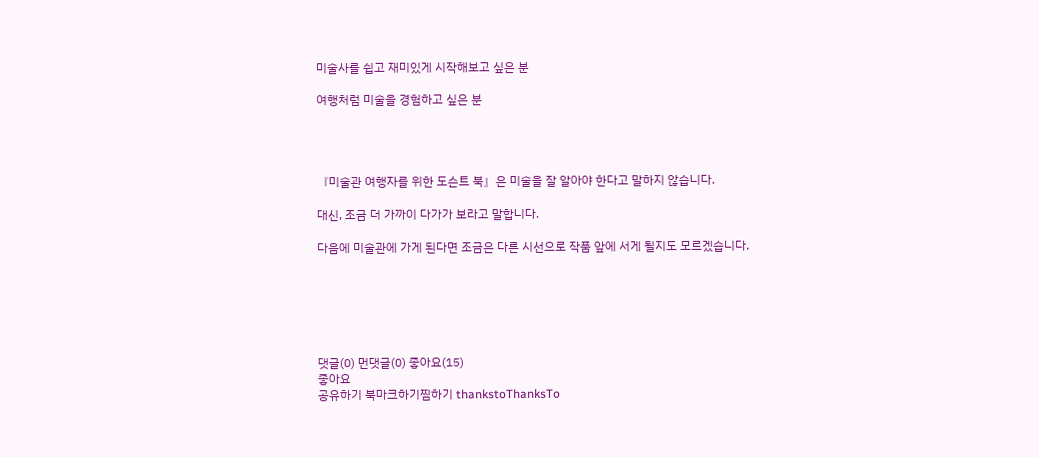미술사를 쉽고 재미있게 시작해보고 싶은 분

여행처럼 미술을 경험하고 싶은 분




『미술관 여행자를 위한 도슨트 북』은 미술을 잘 알아야 한다고 말하지 않습니다.

대신, 조금 더 가까이 다가가 보라고 말합니다.

다음에 미술관에 가게 된다면 조금은 다른 시선으로 작품 앞에 서게 될지도 모르겠습니다.






댓글(0) 먼댓글(0) 좋아요(15)
좋아요
공유하기 북마크하기찜하기 thankstoThanksTo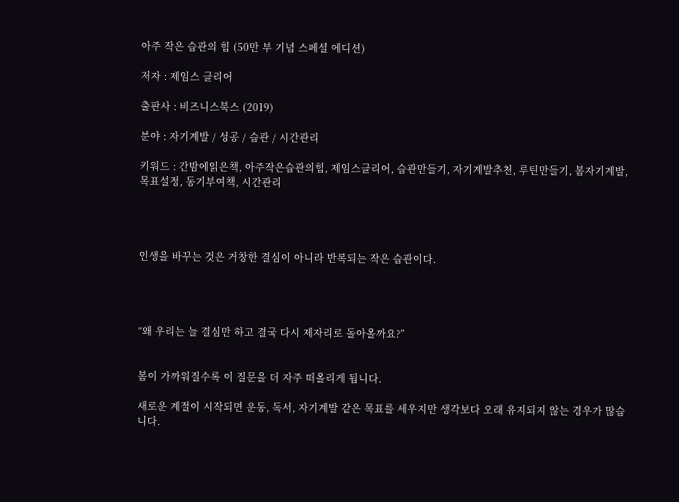아주 작은 습관의 힘 (50만 부 기념 스페셜 에디션)

저자 : 제임스 클리어

출판사 : 비즈니스북스 (2019)

분야 : 자기계발 / 성공 / 습관 / 시간관리

키워드 : 간밤에읽은책, 아주작은습관의힘, 제임스클리어, 습관만들기, 자기계발추천, 루틴만들기, 봄자기계발, 목표설정, 동기부여책, 시간관리




인생을 바꾸는 것은 거창한 결심이 아니라 반복되는 작은 습관이다.




“왜 우리는 늘 결심만 하고 결국 다시 제자리로 돌아올까요?”


봄이 가까워질수록 이 질문을 더 자주 떠올리게 됩니다.

새로운 계절이 시작되면 운동, 독서, 자기계발 같은 목표를 세우지만 생각보다 오래 유지되지 않는 경우가 많습니다.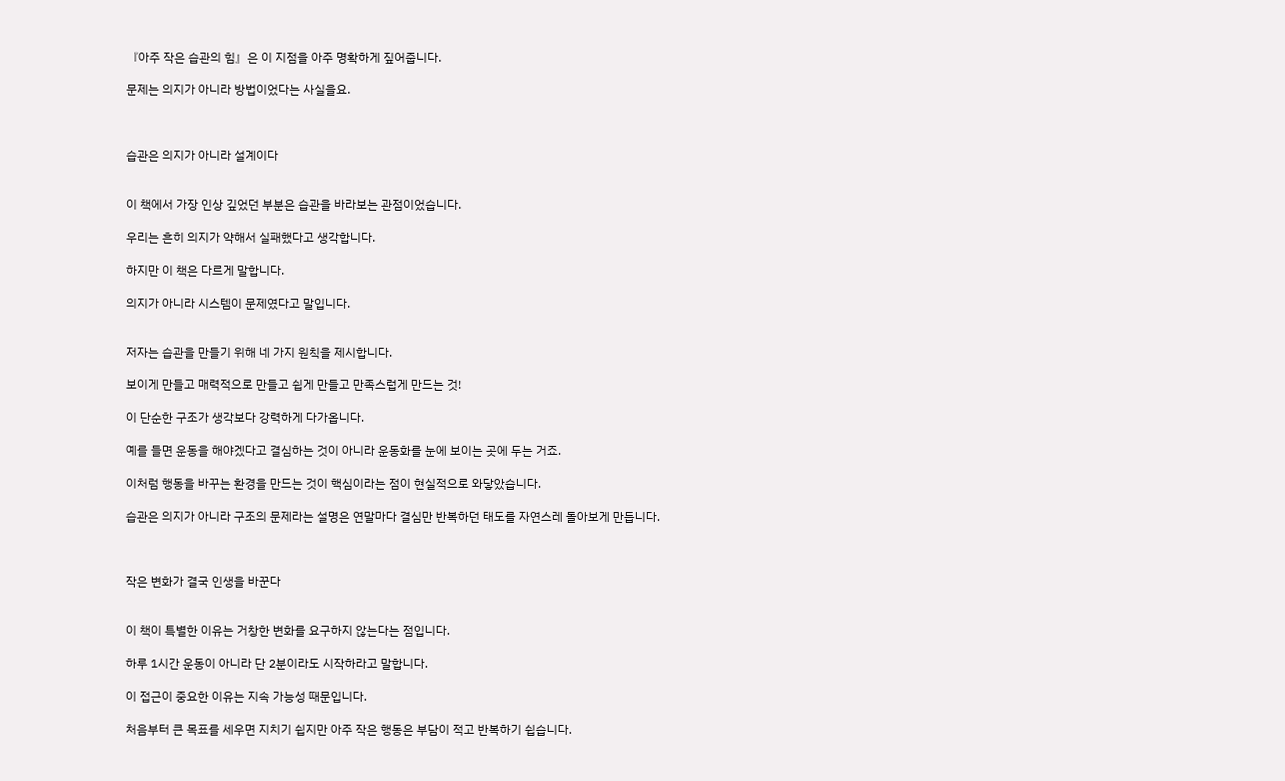『아주 작은 습관의 힘』은 이 지점을 아주 명확하게 짚어줍니다.

문제는 의지가 아니라 방법이었다는 사실을요.



습관은 의지가 아니라 설계이다


이 책에서 가장 인상 깊었던 부분은 습관을 바라보는 관점이었습니다.

우리는 흔히 의지가 약해서 실패했다고 생각합니다.

하지만 이 책은 다르게 말합니다.

의지가 아니라 시스템이 문제였다고 말입니다.


저자는 습관을 만들기 위해 네 가지 원칙을 제시합니다.

보이게 만들고 매력적으로 만들고 쉽게 만들고 만족스럽게 만드는 것!

이 단순한 구조가 생각보다 강력하게 다가옵니다.

예를 들면 운동을 해야겠다고 결심하는 것이 아니라 운동화를 눈에 보이는 곳에 두는 거죠.

이처럼 행동을 바꾸는 환경을 만드는 것이 핵심이라는 점이 현실적으로 와닿았습니다.

습관은 의지가 아니라 구조의 문제라는 설명은 연말마다 결심만 반복하던 태도를 자연스레 돌아보게 만듭니다.



작은 변화가 결국 인생을 바꾼다


이 책이 특별한 이유는 거창한 변화를 요구하지 않는다는 점입니다.

하루 1시간 운동이 아니라 단 2분이라도 시작하라고 말합니다.

이 접근이 중요한 이유는 지속 가능성 때문입니다.

처음부터 큰 목표를 세우면 지치기 쉽지만 아주 작은 행동은 부담이 적고 반복하기 쉽습니다.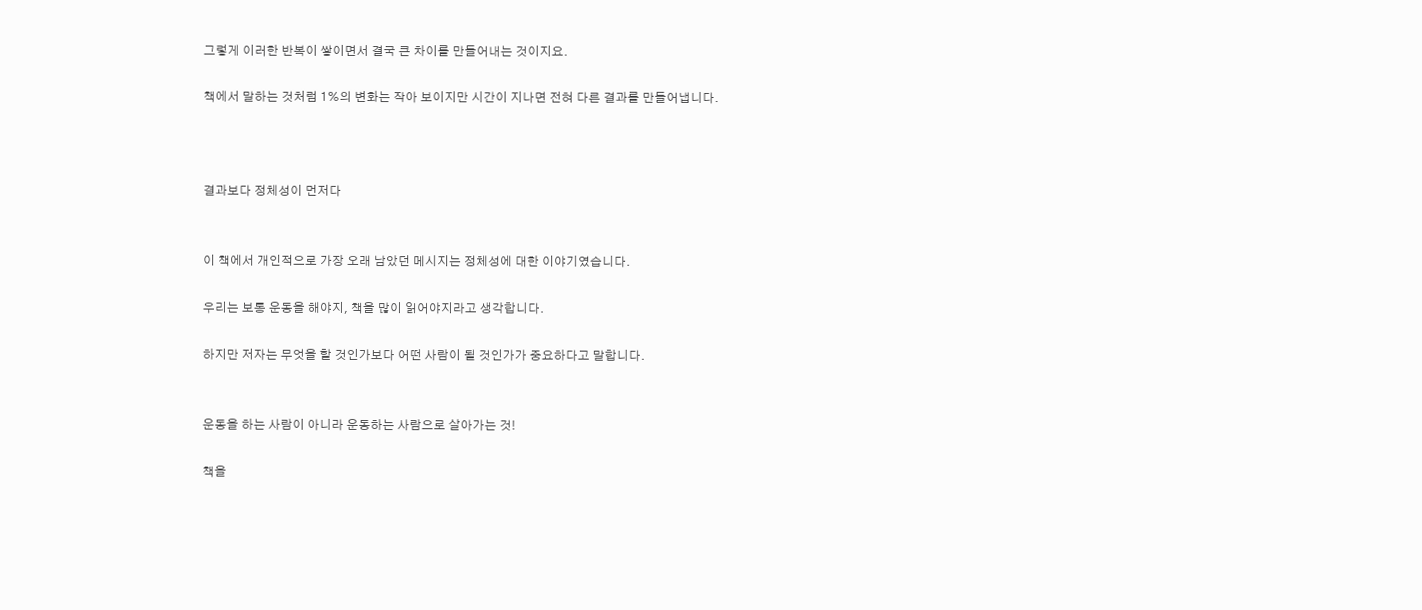그렇게 이러한 반복이 쌓이면서 결국 큰 차이를 만들어내는 것이지요.

책에서 말하는 것처럼 1%의 변화는 작아 보이지만 시간이 지나면 전혀 다른 결과를 만들어냅니다.



결과보다 정체성이 먼저다


이 책에서 개인적으로 가장 오래 남았던 메시지는 정체성에 대한 이야기였습니다.

우리는 보통 운동을 해야지, 책을 많이 읽어야지라고 생각합니다.

하지만 저자는 무엇을 할 것인가보다 어떤 사람이 될 것인가가 중요하다고 말합니다.


운동을 하는 사람이 아니라 운동하는 사람으로 살아가는 것!

책을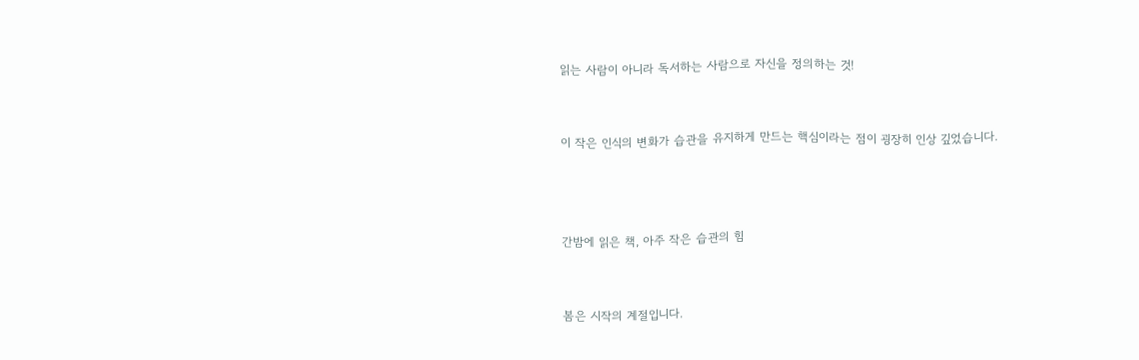읽는 사람이 아니라 독서하는 사람으로 자신을 정의하는 것!


이 작은 인식의 변화가 습관을 유지하게 만드는 핵심이라는 점이 굉장히 인상 깊었습니다.



간밤에 읽은 책, 아주 작은 습관의 힘


봄은 시작의 계절입니다.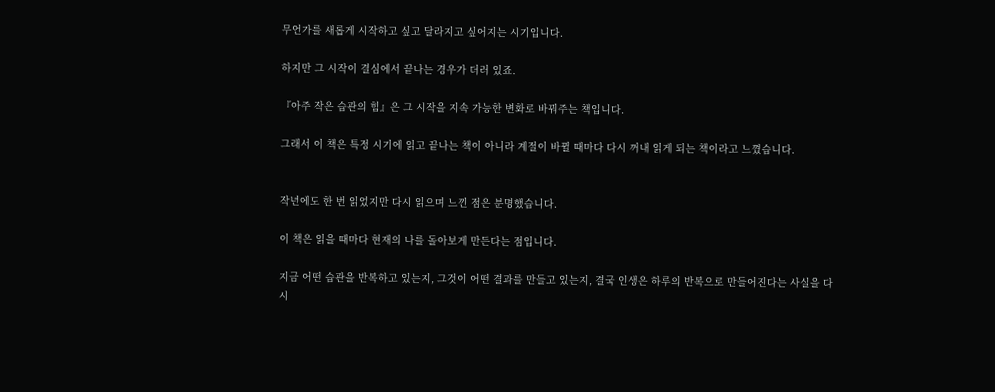무언가를 새롭게 시작하고 싶고 달라지고 싶어지는 시기입니다.

하지만 그 시작이 결심에서 끝나는 경우가 더러 있죠.

『아주 작은 습관의 힘』은 그 시작을 지속 가능한 변화로 바꿔주는 책입니다.

그래서 이 책은 특정 시기에 읽고 끝나는 책이 아니라 계절이 바뀔 때마다 다시 꺼내 읽게 되는 책이라고 느꼈습니다.


작년에도 한 번 읽었지만 다시 읽으며 느낀 점은 분명했습니다.

이 책은 읽을 때마다 현재의 나를 돌아보게 만든다는 점입니다.

지금 어떤 습관을 반복하고 있는지, 그것이 어떤 결과를 만들고 있는지, 결국 인생은 하루의 반복으로 만들어진다는 사실을 다시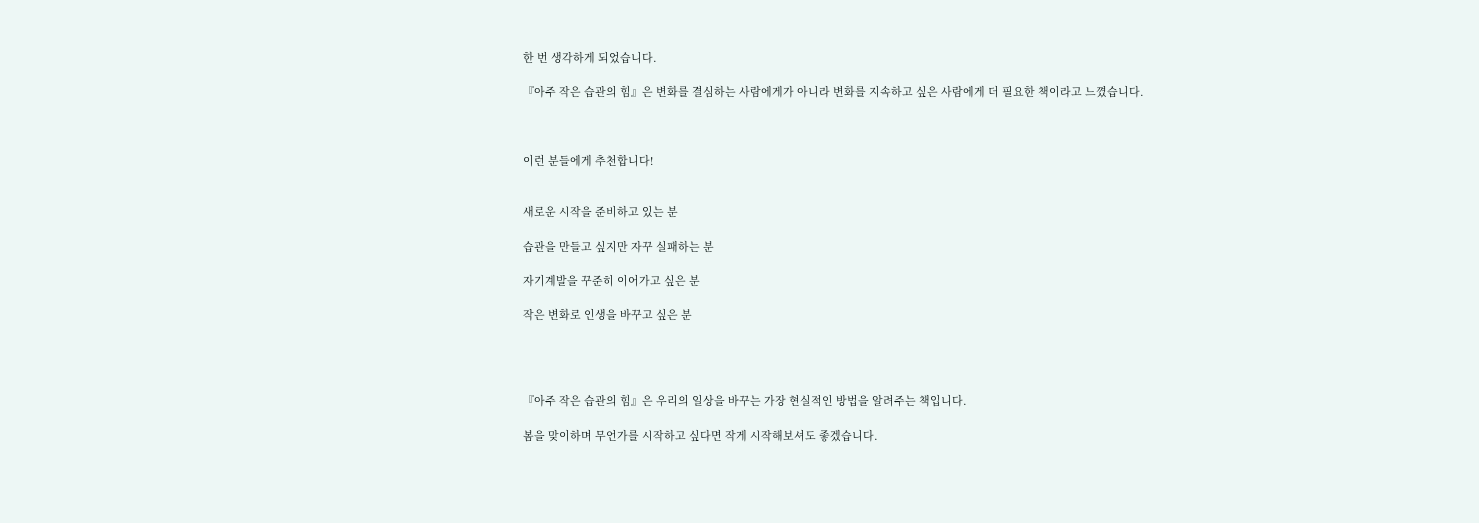한 번 생각하게 되었습니다.

『아주 작은 습관의 힘』은 변화를 결심하는 사람에게가 아니라 변화를 지속하고 싶은 사람에게 더 필요한 책이라고 느꼈습니다.



이런 분들에게 추천합니다!


새로운 시작을 준비하고 있는 분

습관을 만들고 싶지만 자꾸 실패하는 분

자기계발을 꾸준히 이어가고 싶은 분

작은 변화로 인생을 바꾸고 싶은 분




『아주 작은 습관의 힘』은 우리의 일상을 바꾸는 가장 현실적인 방법을 알려주는 책입니다.

봄을 맞이하며 무언가를 시작하고 싶다면 작게 시작해보셔도 좋겠습니다.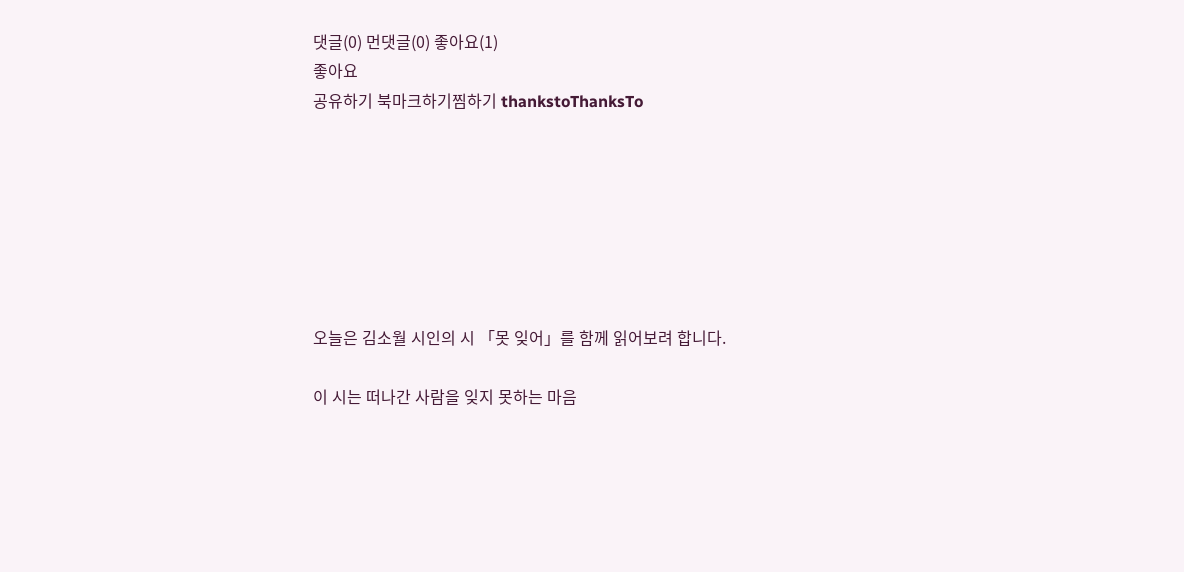댓글(0) 먼댓글(0) 좋아요(1)
좋아요
공유하기 북마크하기찜하기 thankstoThanksTo







오늘은 김소월 시인의 시 「못 잊어」를 함께 읽어보려 합니다.

이 시는 떠나간 사람을 잊지 못하는 마음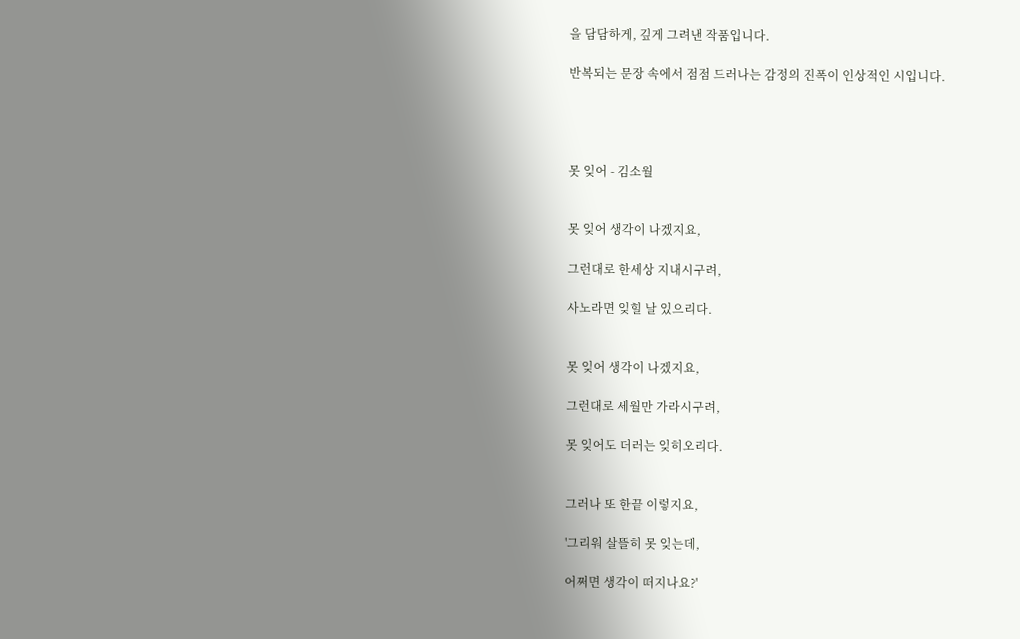을 담담하게, 깊게 그려낸 작품입니다.

반복되는 문장 속에서 점점 드러나는 감정의 진폭이 인상적인 시입니다.




못 잊어 - 김소월


못 잊어 생각이 나겠지요,

그런대로 한세상 지내시구려,

사노라면 잊힐 날 있으리다.


못 잊어 생각이 나겠지요,

그런대로 세월만 가라시구려,

못 잊어도 더러는 잊히오리다.


그러나 또 한끝 이렇지요,

'그리워 살뜰히 못 잊는데,

어쩌면 생각이 떠지나요?'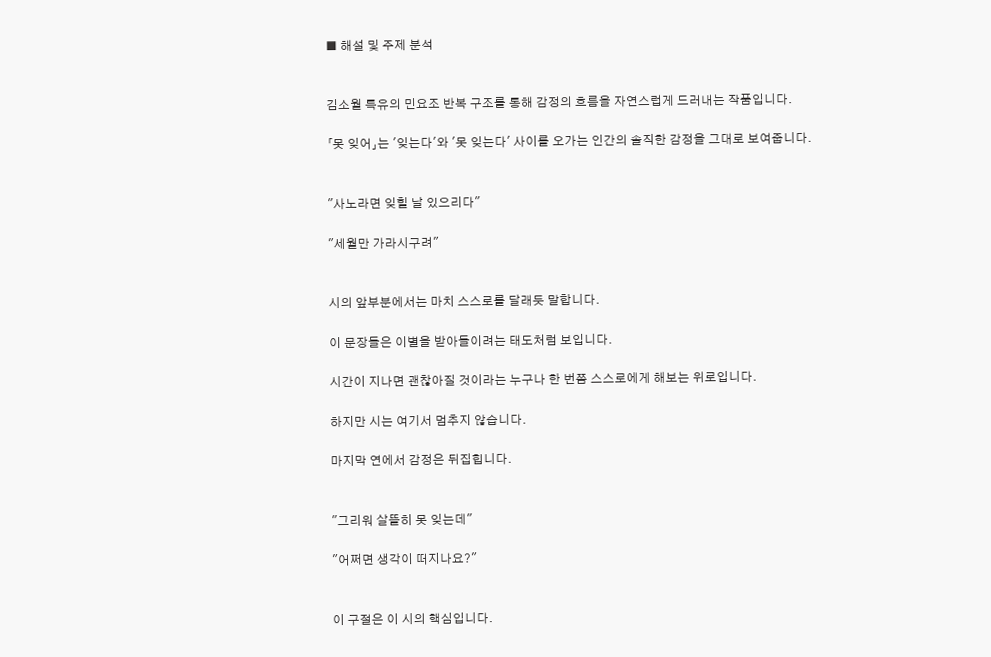■ 해설 및 주제 분석


김소월 특유의 민요조 반복 구조를 통해 감정의 흐름을 자연스럽게 드러내는 작품입니다.

「못 잊어」는 '잊는다'와 '못 잊는다' 사이를 오가는 인간의 솔직한 감정을 그대로 보여줍니다.


"사노라면 잊힐 날 있으리다"

"세월만 가라시구려"


시의 앞부분에서는 마치 스스로를 달래듯 말합니다.

이 문장들은 이별을 받아들이려는 태도처럼 보입니다.

시간이 지나면 괜찮아질 것이라는 누구나 한 번쯤 스스로에게 해보는 위로입니다.

하지만 시는 여기서 멈추지 않습니다.

마지막 연에서 감정은 뒤집힙니다.


"그리워 살뜰히 못 잊는데"

"어쩌면 생각이 떠지나요?"


이 구절은 이 시의 핵심입니다.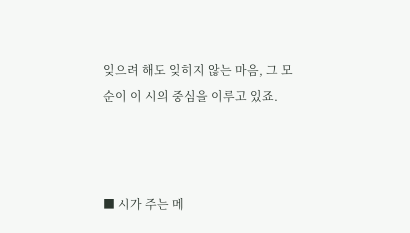잊으려 해도 잊히지 않는 마음, 그 모순이 이 시의 중심을 이루고 있죠.



■ 시가 주는 메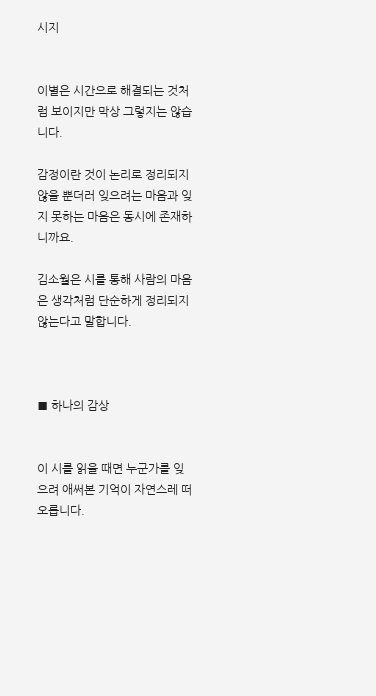시지


이별은 시간으로 해결되는 것처럼 보이지만 막상 그렇지는 않습니다.

감정이란 것이 논리로 정리되지 않을 뿐더러 잊으려는 마음과 잊지 못하는 마음은 동시에 존재하니까요.

김소월은 시를 통해 사람의 마음은 생각처럼 단순하게 정리되지 않는다고 말합니다.



■ 하나의 감상


이 시를 읽을 때면 누군가를 잊으려 애써본 기억이 자연스레 떠오릅니다.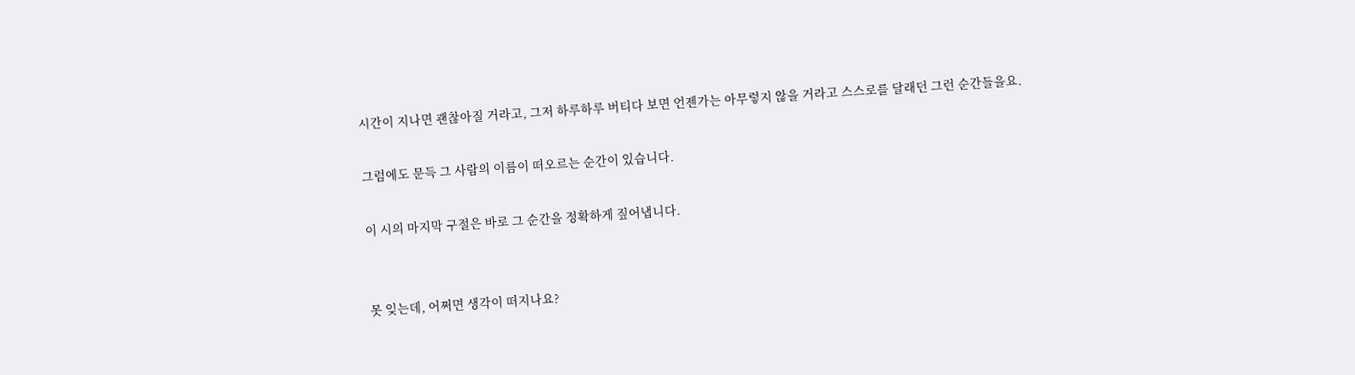시간이 지나면 괜찮아질 거라고, 그저 하루하루 버티다 보면 언젠가는 아무렇지 않을 거라고 스스로를 달래던 그런 순간들을요.

그럼에도 문득 그 사람의 이름이 떠오르는 순간이 있습니다.

이 시의 마지막 구절은 바로 그 순간을 정확하게 짚어냅니다.


못 잊는데, 어쩌면 생각이 떠지나요?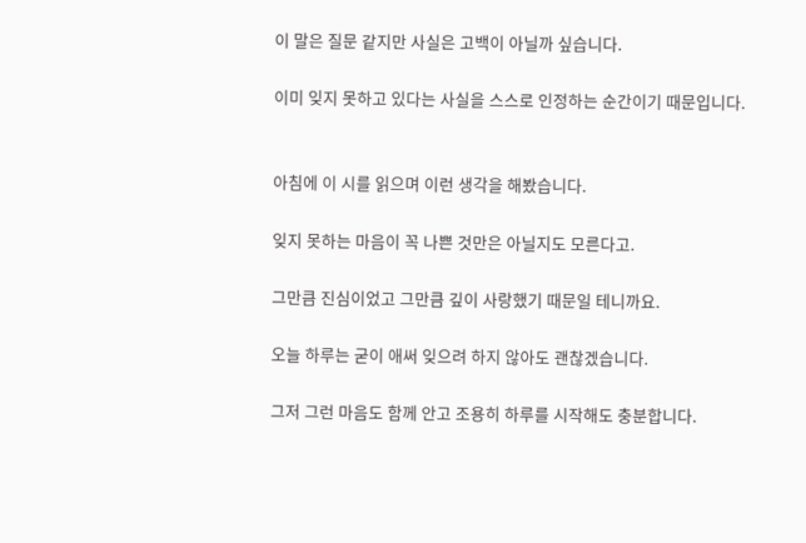이 말은 질문 같지만 사실은 고백이 아닐까 싶습니다.

이미 잊지 못하고 있다는 사실을 스스로 인정하는 순간이기 때문입니다.


아침에 이 시를 읽으며 이런 생각을 해봤습니다.

잊지 못하는 마음이 꼭 나쁜 것만은 아닐지도 모른다고.

그만큼 진심이었고 그만큼 깊이 사랑했기 때문일 테니까요.

오늘 하루는 굳이 애써 잊으려 하지 않아도 괜찮겠습니다.

그저 그런 마음도 함께 안고 조용히 하루를 시작해도 충분합니다.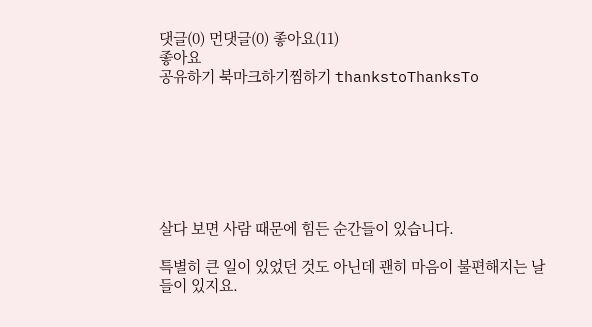댓글(0) 먼댓글(0) 좋아요(11)
좋아요
공유하기 북마크하기찜하기 thankstoThanksTo







살다 보면 사람 때문에 힘든 순간들이 있습니다.

특별히 큰 일이 있었던 것도 아닌데 괜히 마음이 불편해지는 날들이 있지요.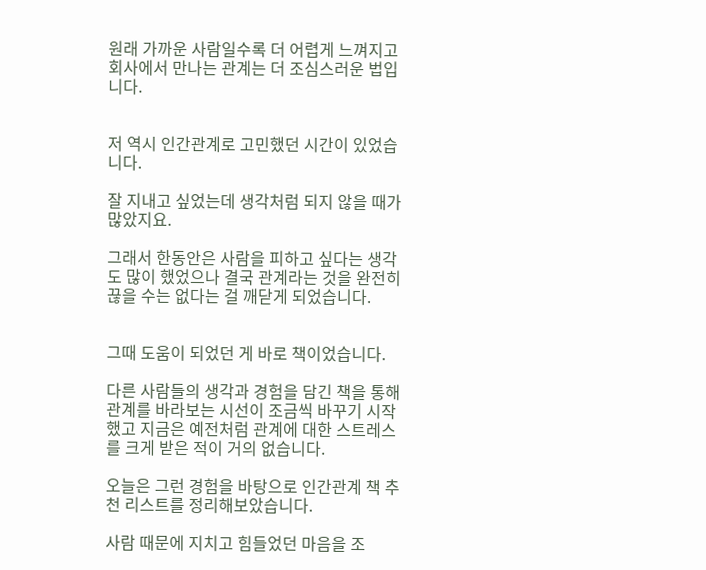원래 가까운 사람일수록 더 어렵게 느껴지고 회사에서 만나는 관계는 더 조심스러운 법입니다.


저 역시 인간관계로 고민했던 시간이 있었습니다.

잘 지내고 싶었는데 생각처럼 되지 않을 때가 많았지요.

그래서 한동안은 사람을 피하고 싶다는 생각도 많이 했었으나 결국 관계라는 것을 완전히 끊을 수는 없다는 걸 깨닫게 되었습니다.


그때 도움이 되었던 게 바로 책이었습니다.

다른 사람들의 생각과 경험을 담긴 책을 통해 관계를 바라보는 시선이 조금씩 바꾸기 시작했고 지금은 예전처럼 관계에 대한 스트레스를 크게 받은 적이 거의 없습니다.

오늘은 그런 경험을 바탕으로 인간관계 책 추천 리스트를 정리해보았습니다.

사람 때문에 지치고 힘들었던 마음을 조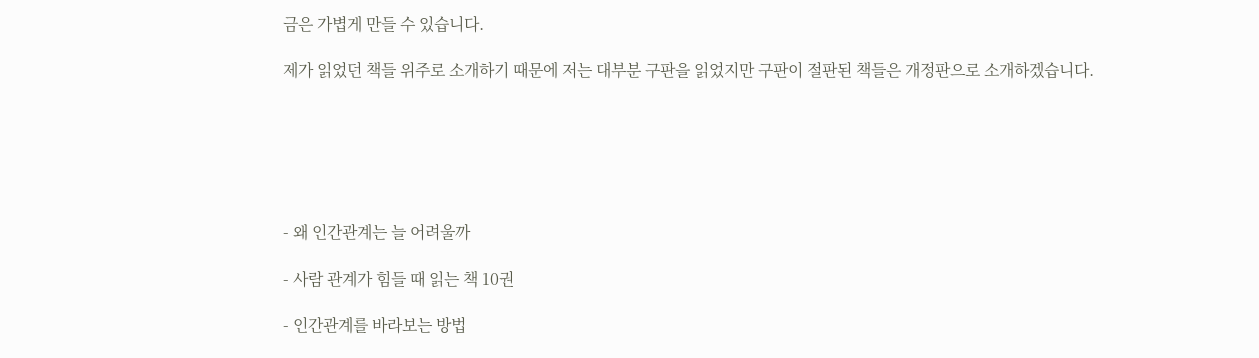금은 가볍게 만들 수 있습니다.

제가 읽었던 책들 위주로 소개하기 때문에 저는 대부분 구판을 읽었지만 구판이 절판된 책들은 개정판으로 소개하겠습니다.






- 왜 인간관계는 늘 어려울까

- 사람 관계가 힘들 때 읽는 책 10권

- 인간관계를 바라보는 방법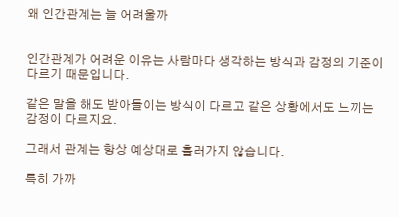왜 인간관계는 늘 어려울까


인간관계가 어려운 이유는 사람마다 생각하는 방식과 감정의 기준이 다르기 때문입니다.

같은 말을 해도 받아들이는 방식이 다르고 같은 상황에서도 느끼는 감정이 다르지요.

그래서 관계는 항상 예상대로 흘러가지 않습니다.

특히 가까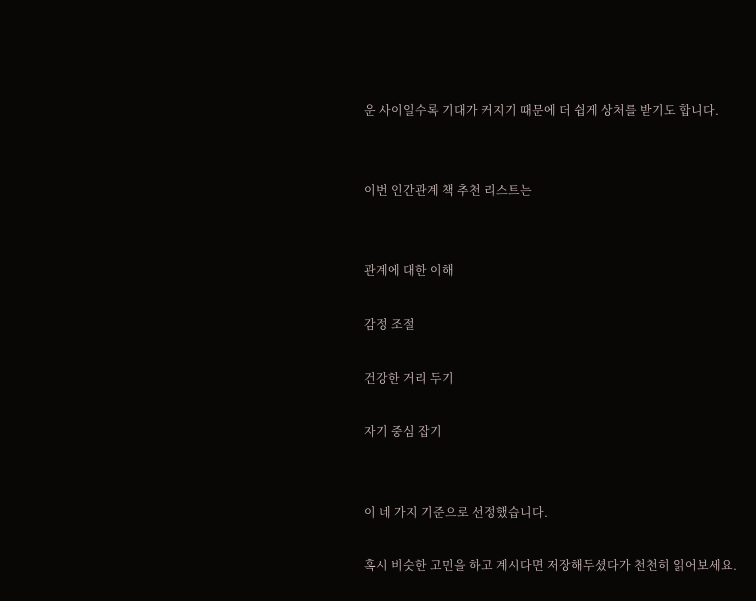운 사이일수록 기대가 커지기 때문에 더 쉽게 상처를 받기도 합니다.


이번 인간관계 책 추천 리스트는


관계에 대한 이해

감정 조절

건강한 거리 두기

자기 중심 잡기


이 네 가지 기준으로 선정했습니다.

혹시 비슷한 고민을 하고 계시다면 저장해두셨다가 천천히 읽어보세요.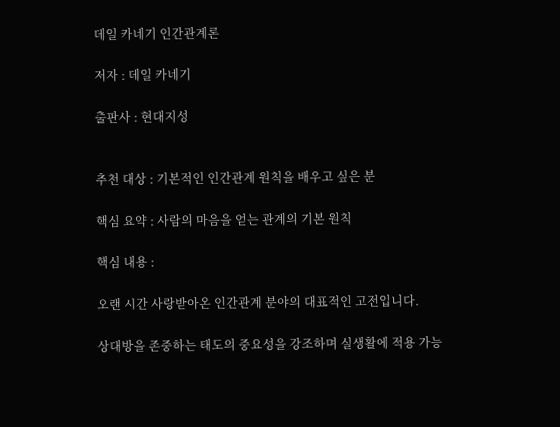데일 카네기 인간관계론

저자 : 데일 카네기

출판사 : 현대지성


추천 대상 : 기본적인 인간관계 원칙을 배우고 싶은 분

핵심 요약 : 사람의 마음을 얻는 관계의 기본 원칙

핵심 내용 :

오랜 시간 사랑받아온 인간관계 분야의 대표적인 고전입니다.

상대방을 존중하는 태도의 중요성을 강조하며 실생활에 적용 가능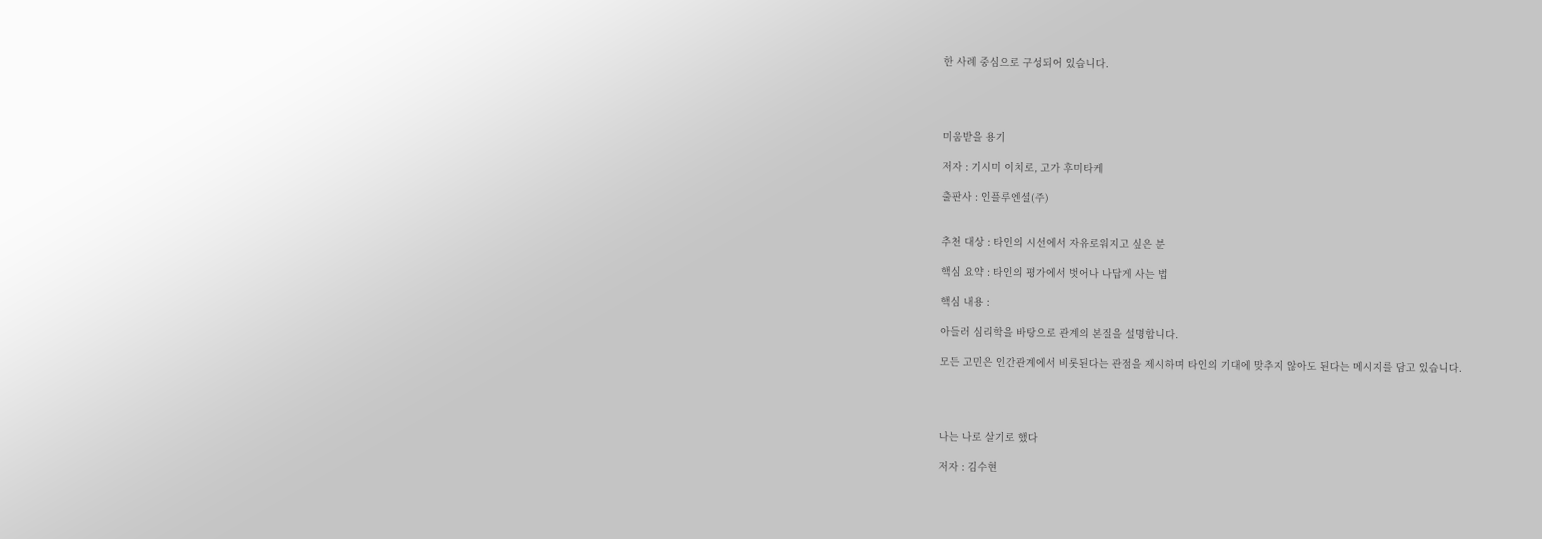한 사례 중심으로 구성되어 있습니다.




미움받을 용기

저자 : 기시미 이치로, 고가 후미타케

출판사 : 인플루엔셜(주)


추천 대상 : 타인의 시선에서 자유로워지고 싶은 분

핵심 요약 : 타인의 평가에서 벗어나 나답게 사는 법

핵심 내용 :

아들러 심리학을 바탕으로 관계의 본질을 설명합니다.

모든 고민은 인간관계에서 비롯된다는 관점을 제시하며 타인의 기대에 맞추지 않아도 된다는 메시지를 담고 있습니다.




나는 나로 살기로 했다

저자 : 김수현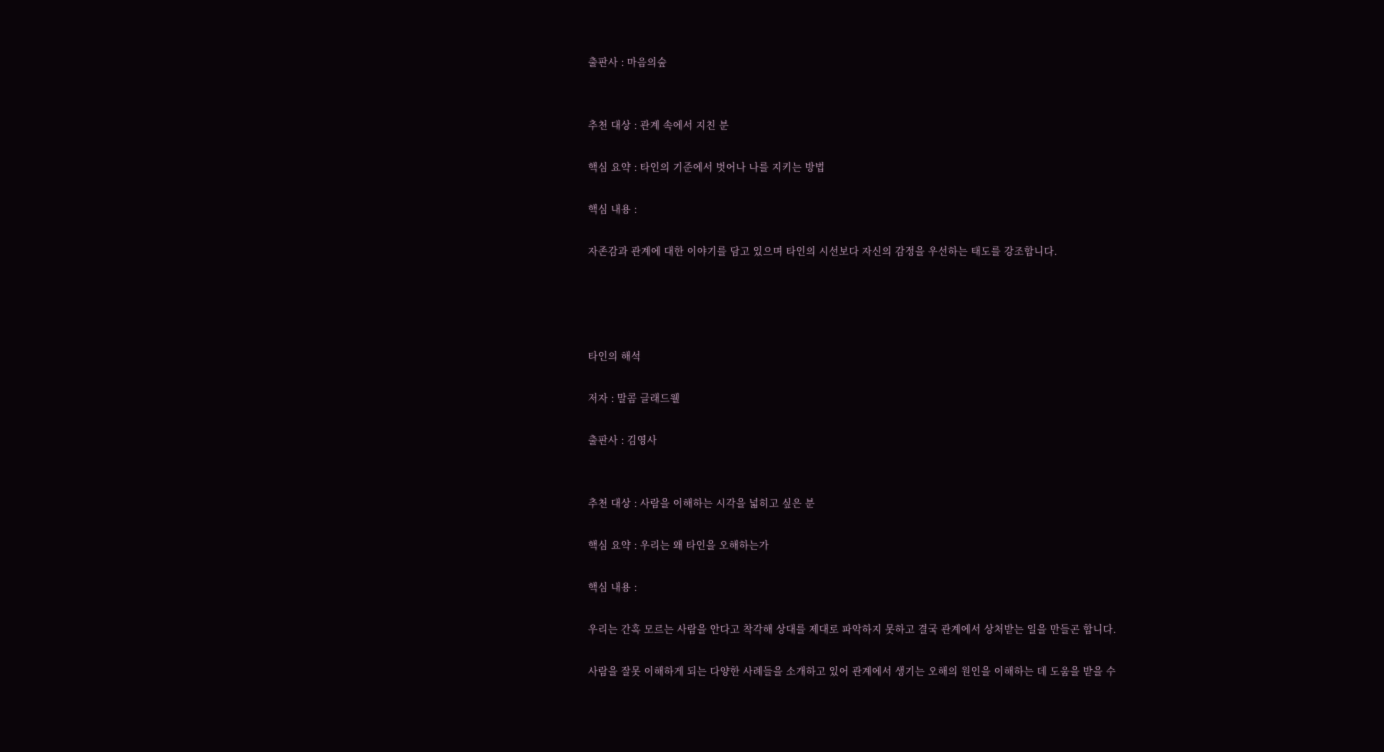출판사 : 마음의숲


추천 대상 : 관계 속에서 지친 분

핵심 요약 : 타인의 기준에서 벗어나 나를 지키는 방법

핵심 내용 :

자존감과 관계에 대한 이야기를 담고 있으며 타인의 시선보다 자신의 감정을 우선하는 태도를 강조합니다.




타인의 해석

저자 : 말콤 글래드웰

출판사 : 김영사


추천 대상 : 사람을 이해하는 시각을 넓히고 싶은 분

핵심 요약 : 우리는 왜 타인을 오해하는가

핵심 내용 :

우리는 간혹 모르는 사람을 안다고 착각해 상대를 제대로 파악하지 못하고 결국 관계에서 상처받는 일을 만들곤 합니다.

사람을 잘못 이해하게 되는 다양한 사례들을 소개하고 있어 관계에서 생기는 오해의 원인을 이해하는 데 도움을 받을 수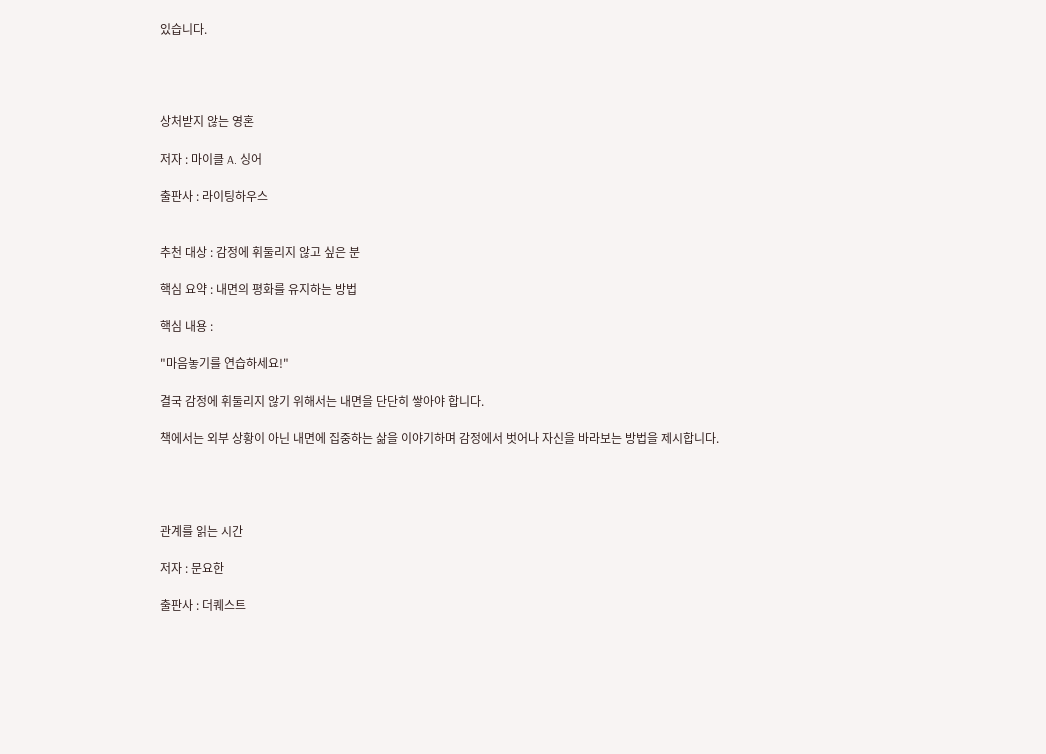있습니다.




상처받지 않는 영혼

저자 : 마이클 A. 싱어

출판사 : 라이팅하우스


추천 대상 : 감정에 휘둘리지 않고 싶은 분

핵심 요약 : 내면의 평화를 유지하는 방법

핵심 내용 :

"마음놓기를 연습하세요!"

결국 감정에 휘둘리지 않기 위해서는 내면을 단단히 쌓아야 합니다.

책에서는 외부 상황이 아닌 내면에 집중하는 삶을 이야기하며 감정에서 벗어나 자신을 바라보는 방법을 제시합니다.




관계를 읽는 시간

저자 : 문요한

출판사 : 더퀘스트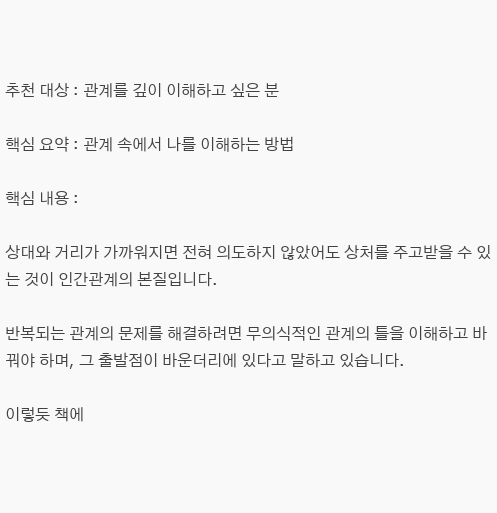추천 대상 : 관계를 깊이 이해하고 싶은 분

핵심 요약 : 관계 속에서 나를 이해하는 방법

핵심 내용 :

상대와 거리가 가까워지면 전혀 의도하지 않았어도 상처를 주고받을 수 있는 것이 인간관계의 본질입니다.

반복되는 관계의 문제를 해결하려면 무의식적인 관계의 틀을 이해하고 바꿔야 하며, 그 출발점이 바운더리에 있다고 말하고 있습니다.

이렇듯 책에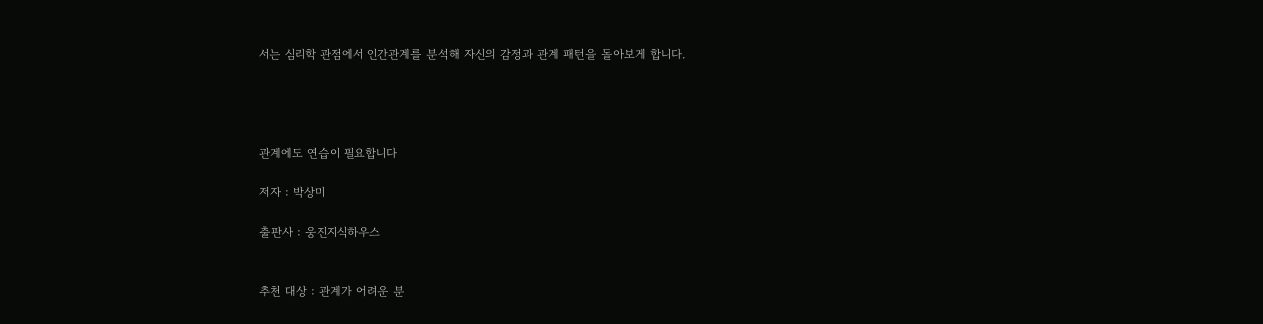서는 심리학 관점에서 인간관계를 분석해 자신의 감정과 관계 패턴을 돌아보게 합니다.




관계에도 연습이 필요합니다

저자 : 박상미

출판사 : 웅진지식하우스


추천 대상 : 관계가 어려운 분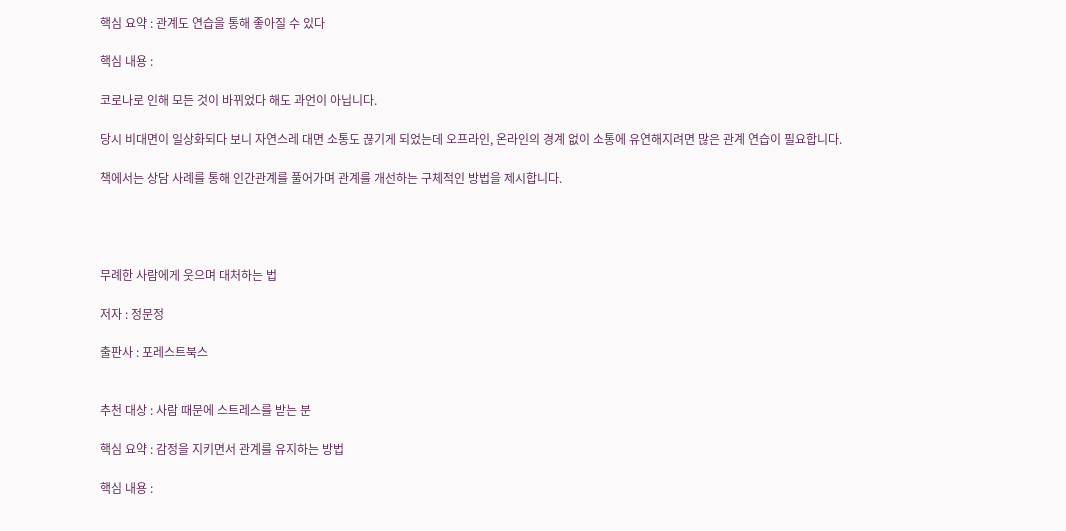핵심 요약 : 관계도 연습을 통해 좋아질 수 있다

핵심 내용 :

코로나로 인해 모든 것이 바뀌었다 해도 과언이 아닙니다.

당시 비대면이 일상화되다 보니 자연스레 대면 소통도 끊기게 되었는데 오프라인, 온라인의 경계 없이 소통에 유연해지려면 많은 관계 연습이 필요합니다.

책에서는 상담 사례를 통해 인간관계를 풀어가며 관계를 개선하는 구체적인 방법을 제시합니다.




무례한 사람에게 웃으며 대처하는 법

저자 : 정문정

출판사 : 포레스트북스


추천 대상 : 사람 때문에 스트레스를 받는 분

핵심 요약 : 감정을 지키면서 관계를 유지하는 방법

핵심 내용 :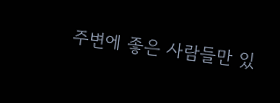주변에 좋은 사람들만 있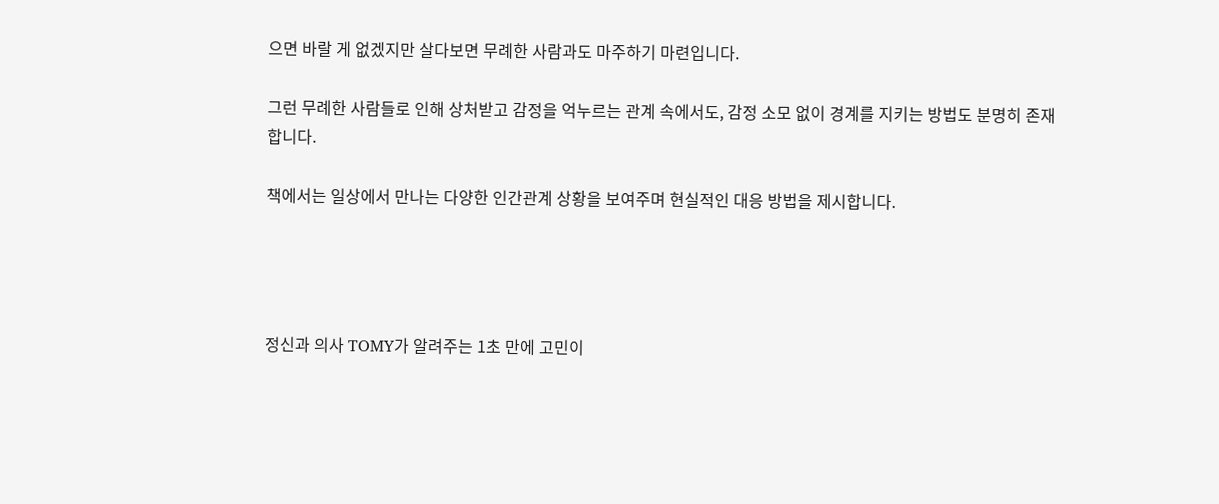으면 바랄 게 없겠지만 살다보면 무례한 사람과도 마주하기 마련입니다.

그런 무례한 사람들로 인해 상처받고 감정을 억누르는 관계 속에서도, 감정 소모 없이 경계를 지키는 방법도 분명히 존재합니다.

책에서는 일상에서 만나는 다양한 인간관계 상황을 보여주며 현실적인 대응 방법을 제시합니다.




정신과 의사 TOMY가 알려주는 1초 만에 고민이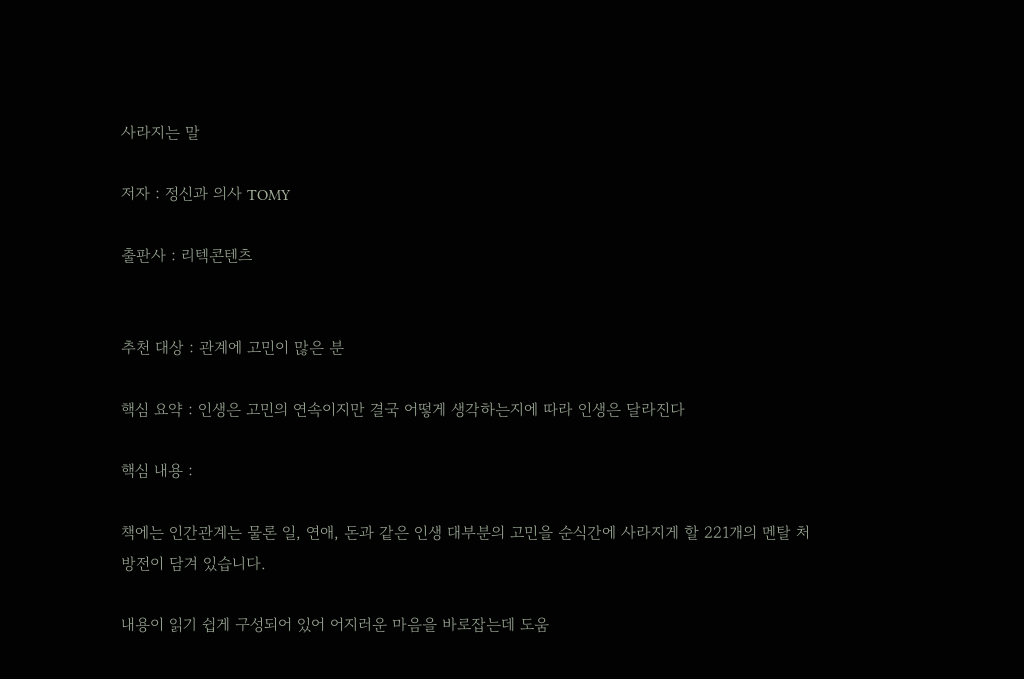사라지는 말

저자 : 정신과 의사 TOMY

출판사 : 리텍콘텐츠


추천 대상 : 관계에 고민이 많은 분

핵심 요약 : 인생은 고민의 연속이지만 결국 어떻게 생각하는지에 따라 인생은 달라진다

핵심 내용 :

책에는 인간관계는 물론 일, 연애, 돈과 같은 인생 대부분의 고민을 순식간에 사라지게 할 221개의 멘탈 처방전이 담겨 있습니다.

내용이 읽기 쉽게 구성되어 있어 어지러운 마음을 바로잡는데 도움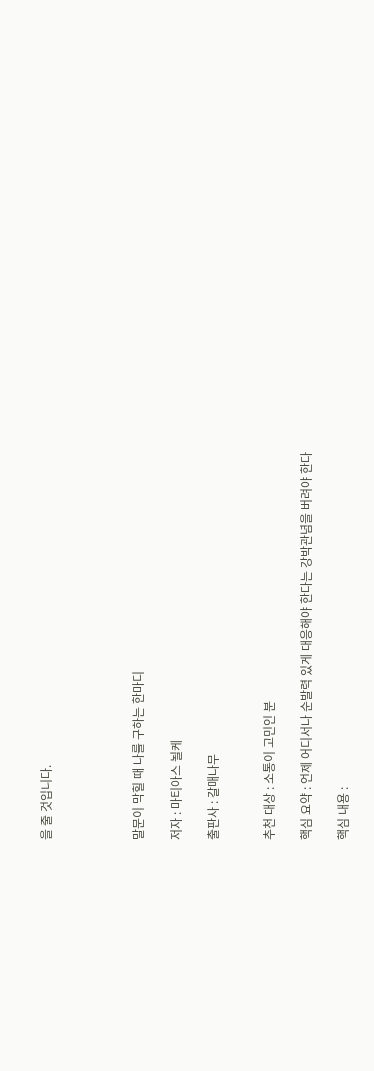을 줄 것입니다.




말문이 막힐 때 나를 구하는 한마디

저자 : 마티아스 뇔케

출판사 : 갈매나무


추천 대상 : 소통이 고민인 분

핵심 요약 : 언제 어디서나 순발력 있게 대응해야 한다는 강박관념을 버려야 한다

핵심 내용 :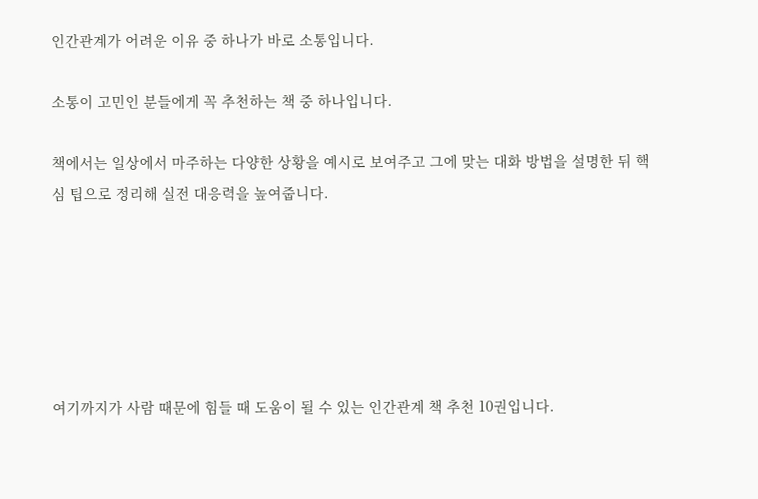인간관계가 어려운 이유 중 하나가 바로 소통입니다.

소통이 고민인 분들에게 꼭 추천하는 책 중 하나입니다.

책에서는 일상에서 마주하는 다양한 상황을 예시로 보여주고 그에 맞는 대화 방법을 설명한 뒤 핵심 팁으로 정리해 실전 대응력을 높여줍니다.






여기까지가 사람 때문에 힘들 때 도움이 될 수 있는 인간관계 책 추천 10권입니다.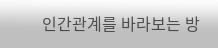인간관계를 바라보는 방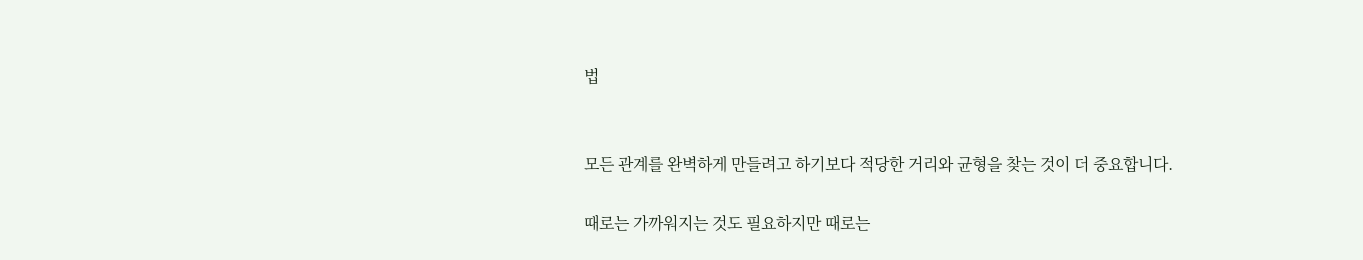법


모든 관계를 완벽하게 만들려고 하기보다 적당한 거리와 균형을 찾는 것이 더 중요합니다.

때로는 가까워지는 것도 필요하지만 때로는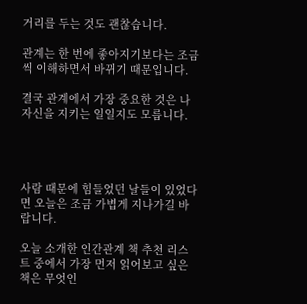거리를 두는 것도 괜찮습니다.

관계는 한 번에 좋아지기보다는 조금씩 이해하면서 바뀌기 때문입니다.

결국 관계에서 가장 중요한 것은 나 자신을 지키는 일일지도 모릅니다.




사람 때문에 힘들었던 날들이 있었다면 오늘은 조금 가볍게 지나가길 바랍니다.

오늘 소개한 인간관계 책 추천 리스트 중에서 가장 먼저 읽어보고 싶은 책은 무엇인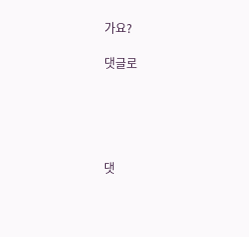가요?

댓글로





댓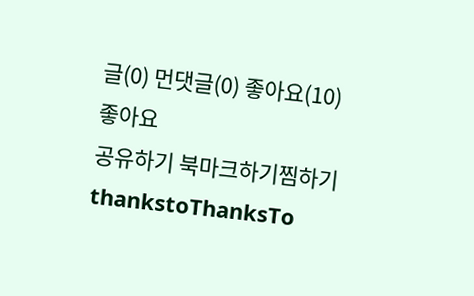글(0) 먼댓글(0) 좋아요(10)
좋아요
공유하기 북마크하기찜하기 thankstoThanksTo